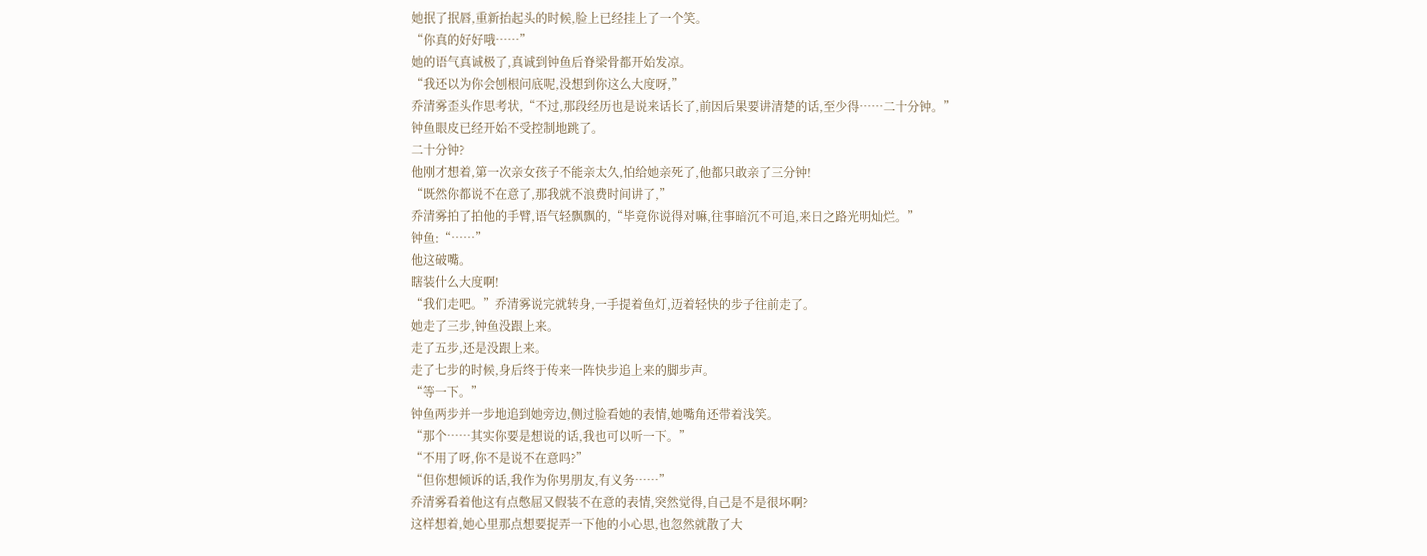她抿了抿唇,重新抬起头的时候,脸上已经挂上了一个笑。
“你真的好好哦……”
她的语气真诚极了,真诚到钟鱼后脊梁骨都开始发凉。
“我还以为你会刨根问底呢,没想到你这么大度呀,”
乔清雾歪头作思考状,“不过,那段经历也是说来话长了,前因后果要讲清楚的话,至少得……二十分钟。”
钟鱼眼皮已经开始不受控制地跳了。
二十分钟?
他刚才想着,第一次亲女孩子不能亲太久,怕给她亲死了,他都只敢亲了三分钟!
“既然你都说不在意了,那我就不浪费时间讲了,”
乔清雾拍了拍他的手臂,语气轻飘飘的,“毕竟你说得对嘛,往事暗沉不可追,来日之路光明灿烂。”
钟鱼:“……”
他这破嘴。
瞎装什么大度啊!
“我们走吧。”乔清雾说完就转身,一手提着鱼灯,迈着轻快的步子往前走了。
她走了三步,钟鱼没跟上来。
走了五步,还是没跟上来。
走了七步的时候,身后终于传来一阵快步追上来的脚步声。
“等一下。”
钟鱼两步并一步地追到她旁边,侧过脸看她的表情,她嘴角还带着浅笑。
“那个……其实你要是想说的话,我也可以听一下。”
“不用了呀,你不是说不在意吗?”
“但你想倾诉的话,我作为你男朋友,有义务……”
乔清雾看着他这有点憋屈又假装不在意的表情,突然觉得,自己是不是很坏啊?
这样想着,她心里那点想要捉弄一下他的小心思,也忽然就散了大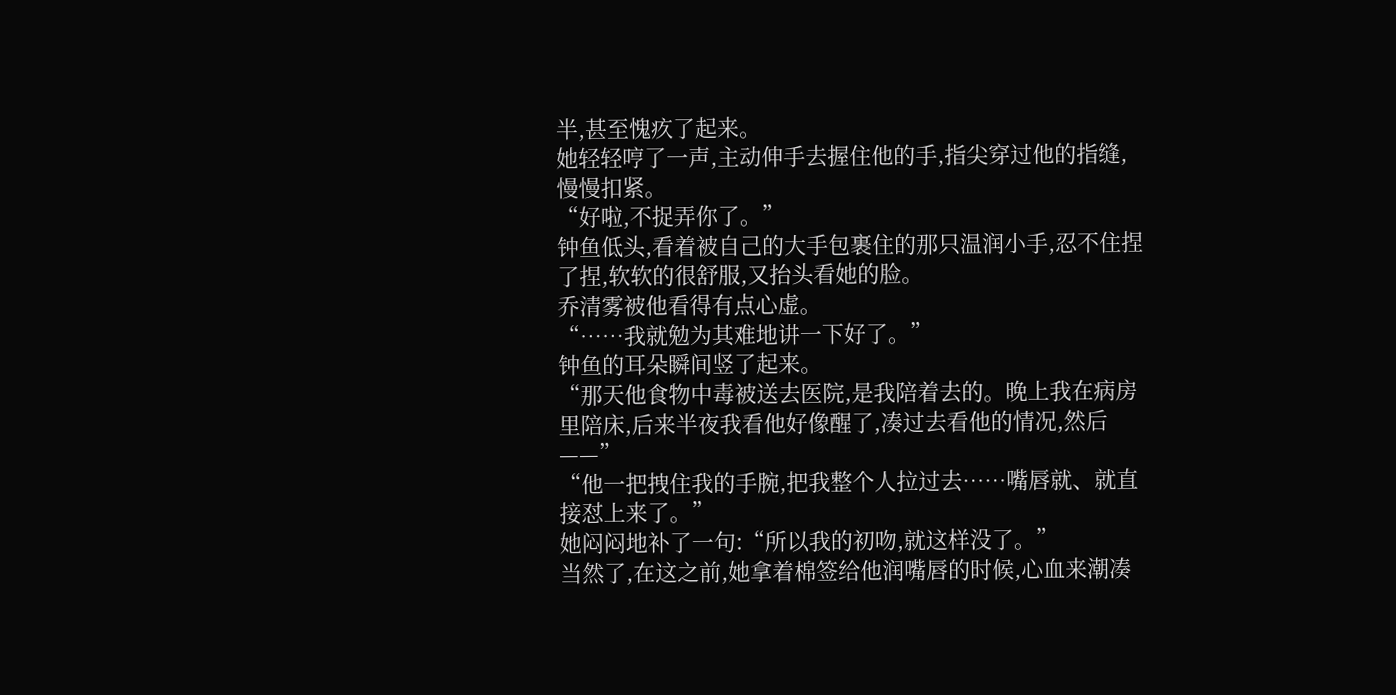半,甚至愧疚了起来。
她轻轻哼了一声,主动伸手去握住他的手,指尖穿过他的指缝,慢慢扣紧。
“好啦,不捉弄你了。”
钟鱼低头,看着被自己的大手包裹住的那只温润小手,忍不住捏了捏,软软的很舒服,又抬头看她的脸。
乔清雾被他看得有点心虚。
“……我就勉为其难地讲一下好了。”
钟鱼的耳朵瞬间竖了起来。
“那天他食物中毒被送去医院,是我陪着去的。晚上我在病房里陪床,后来半夜我看他好像醒了,凑过去看他的情况,然后——”
“他一把拽住我的手腕,把我整个人拉过去……嘴唇就、就直接怼上来了。”
她闷闷地补了一句:“所以我的初吻,就这样没了。”
当然了,在这之前,她拿着棉签给他润嘴唇的时候,心血来潮凑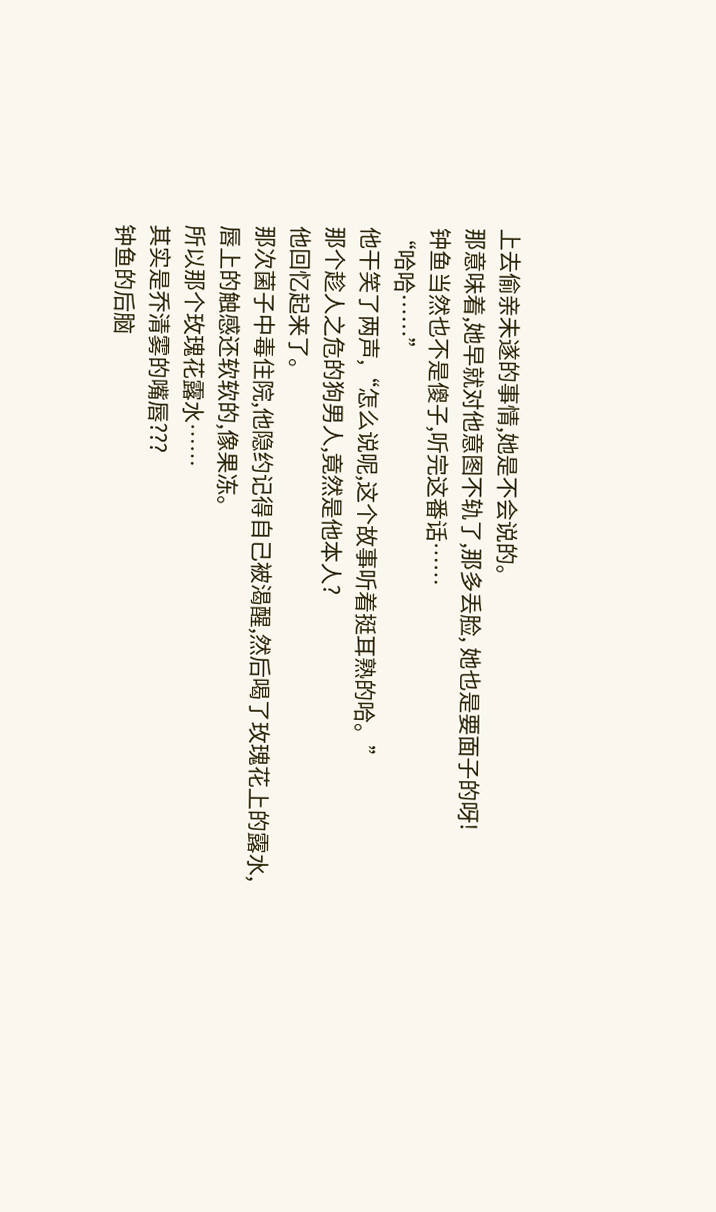上去偷亲未遂的事情,她是不会说的。
那意味着,她早就对他意图不轨了,那多丢脸, 她也是要面子的呀!
钟鱼当然也不是傻子,听完这番话……
“哈哈……”
他干笑了两声,“怎么说呢,这个故事听着挺耳熟的哈。”
那个趁人之危的狗男人,竟然是他本人?
他回忆起来了。
那次菌子中毒住院,他隐约记得自己被渴醒,然后喝了玫瑰花上的露水,唇上的触感还软软的,像果冻。
所以那个玫瑰花露水……
其实是乔清雾的嘴唇???
钟鱼的后脑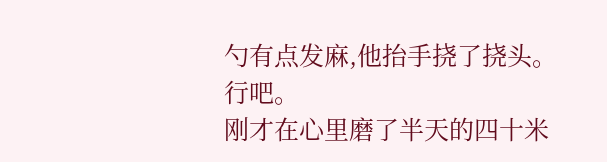勺有点发麻,他抬手挠了挠头。
行吧。
刚才在心里磨了半天的四十米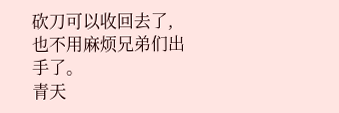砍刀可以收回去了,也不用麻烦兄弟们出手了。
青天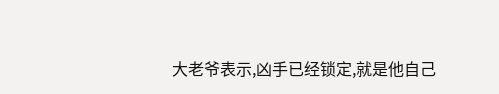大老爷表示,凶手已经锁定,就是他自己